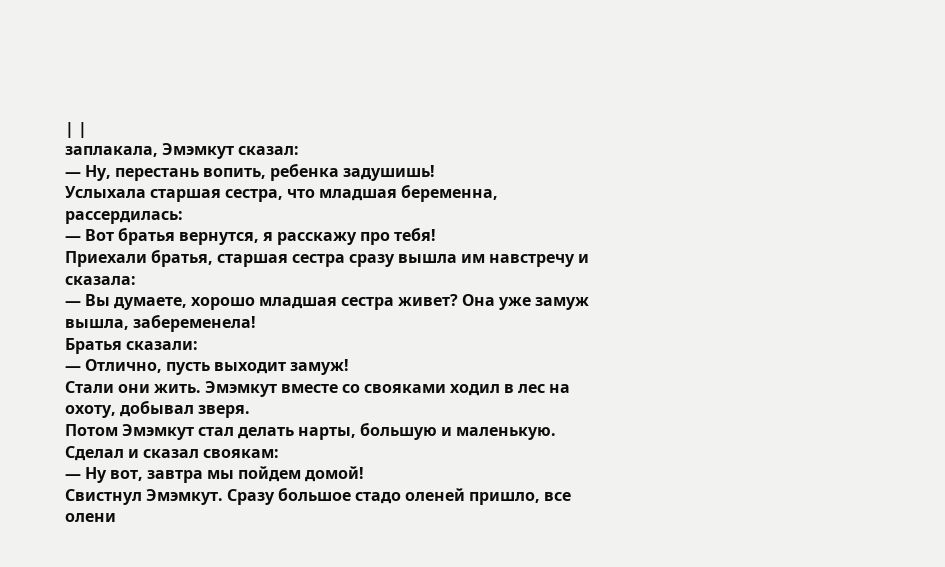| |
заплакала, Эмэмкут сказал:
— Ну, перестань вопить, ребенка задушишь!
Услыхала старшая сестра, что младшая беременна, рассердилась:
— Вот братья вернутся, я расскажу про тебя!
Приехали братья, старшая сестра сразу вышла им навстречу и сказала:
— Вы думаете, хорошо младшая сестра живет? Она уже замуж вышла, забеременела!
Братья сказали:
— Отлично, пусть выходит замуж!
Стали они жить. Эмэмкут вместе со свояками ходил в лес на охоту, добывал зверя.
Потом Эмэмкут стал делать нарты, большую и маленькую. Сделал и сказал своякам:
— Ну вот, завтра мы пойдем домой!
Свистнул Эмэмкут. Сразу большое стадо оленей пришло, все олени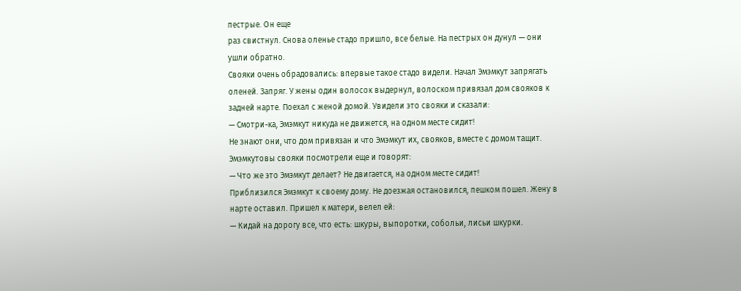пестрые. Он еще
раз свистнул. Снова оленье стадо пришло, все белые. На пестрых он дунул — они
ушли обратно.
Свояки очень обрадовались: впервые такое стадо видели. Начал Эмэмкут запрягать
оленей. Запряг. У жены один волосок выдернул, волоском привязал дом свояков к
задней нарте. Поехал с женой домой. Увидели это свояки и сказали:
— Смотри-ка, Эмэмкут никуда не движется, на одном месте сидит!
Не знают они, что дом привязан и что Эмэмкут их, свояков, вместе с домом тащит.
Эмэмкутовы свояки посмотрели еще и говорят:
— Что же это Эмэмкут делает? Не двигается, на одном месте сидит!
Приблизился Эмэмкут к своему дому. Не доезжая остановился, пешком пошел. Жену в
нарте оставил. Пришел к матери, велел ей:
— Кидай на дорогу все, что есть: шкуры, выпоротки, собольи, лисьи шкурки.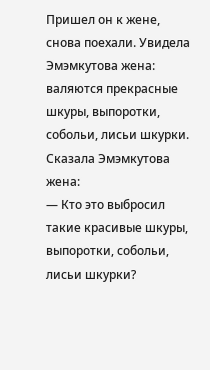Пришел он к жене, снова поехали. Увидела Эмэмкутова жена: валяются прекрасные
шкуры, выпоротки, собольи, лисьи шкурки. Сказала Эмэмкутова жена:
— Кто это выбросил такие красивые шкуры, выпоротки, собольи, лисьи шкурки?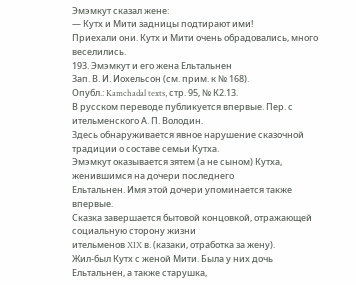Эмэмкут сказал жене:
— Кутх и Мити задницы подтирают ими!
Приехали они. Кутх и Мити очень обрадовались, много веселились.
193. Эмэмкут и его жена Ельтальнен
Зап. В. И. Иохельсон (см. прим. к № 168).
Опубл.: Kamchadal texts, стр. 95, № К2.13.
В русском переводе публикуется впервые. Пер. с ительменского А. П. Володин.
Здесь обнаруживается явное нарушение сказочной традиции о составе семьи Кутха.
Эмэмкут оказывается зятем (а не сыном) Кутха, женившимся на дочери последнего
Ельтальнен. Имя этой дочери упоминается также впервые.
Сказка завершается бытовой концовкой, отражающей социальную сторону жизни
ительменов XIX в. (казаки, отработка за жену).
Жил-был Кутх с женой Мити. Была у них дочь Ельтальнен, а также старушка,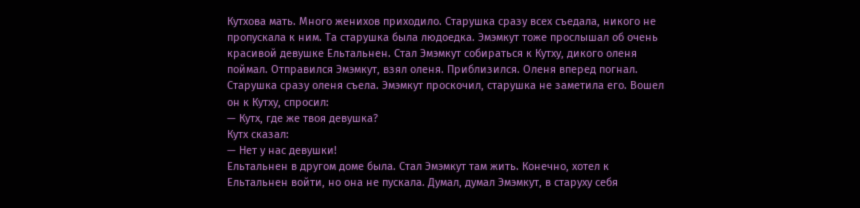Кутхова мать. Много женихов приходило. Старушка сразу всех съедала, никого не
пропускала к ним. Та старушка была людоедка. Эмэмкут тоже прослышал об очень
красивой девушке Ельтальнен. Стал Эмэмкут собираться к Кутху, дикого оленя
поймал. Отправился Эмэмкут, взял оленя. Приблизился. Оленя вперед погнал.
Старушка сразу оленя съела. Эмэмкут проскочил, старушка не заметила его. Вошел
он к Кутху, спросил:
— Кутх, где же твоя девушка?
Кутх сказал:
— Нет у нас девушки!
Ельтальнен в другом доме была. Стал Эмэмкут там жить. Конечно, хотел к
Ельтальнен войти, но она не пускала. Думал, думал Эмэмкут, в старуху себя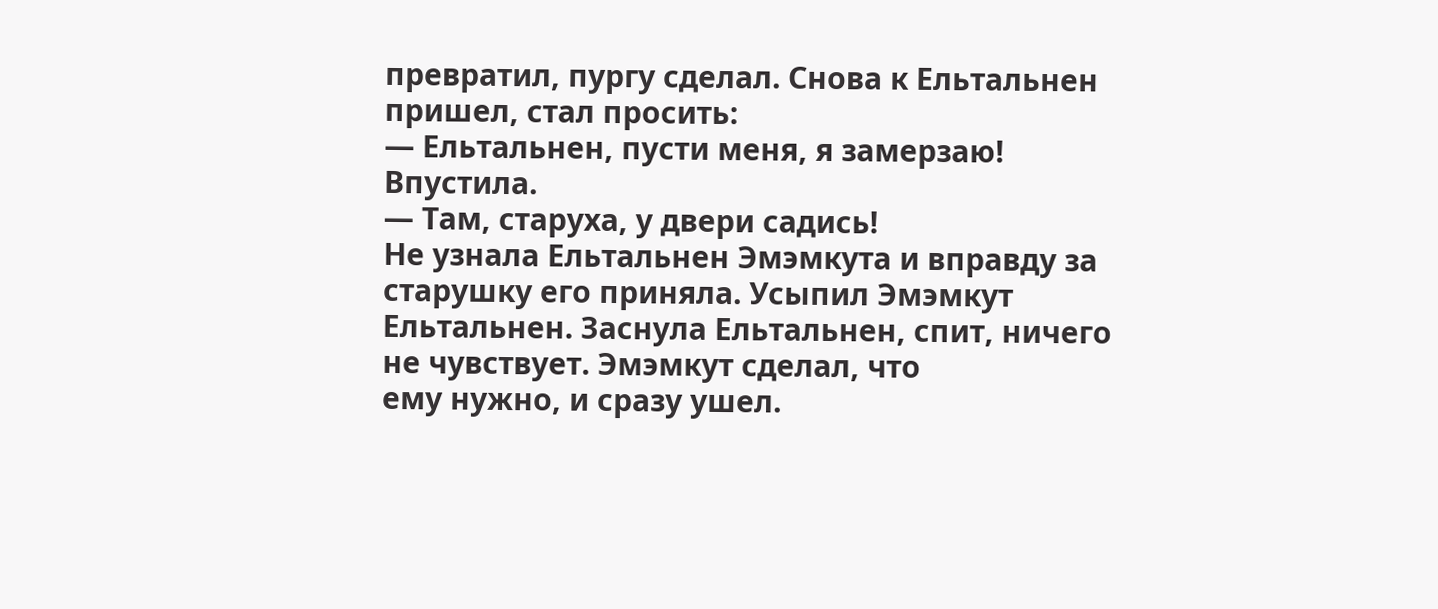превратил, пургу сделал. Снова к Ельтальнен пришел, стал просить:
— Ельтальнен, пусти меня, я замерзаю!
Впустила.
— Там, старуха, у двери садись!
Не узнала Ельтальнен Эмэмкута и вправду за старушку его приняла. Усыпил Эмэмкут
Ельтальнен. Заснула Ельтальнен, спит, ничего не чувствует. Эмэмкут сделал, что
ему нужно, и сразу ушел.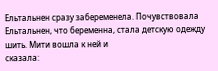Ельтальнен сразу забеременела. Почувствовала
Ельтальнен, что беременна, стала детскую одежду шить. Мити вошла к ней и
сказала: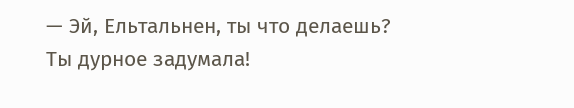— Эй, Ельтальнен, ты что делаешь? Ты дурное задумала!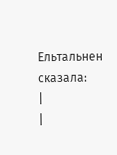Ельтальнен сказала:
|
|